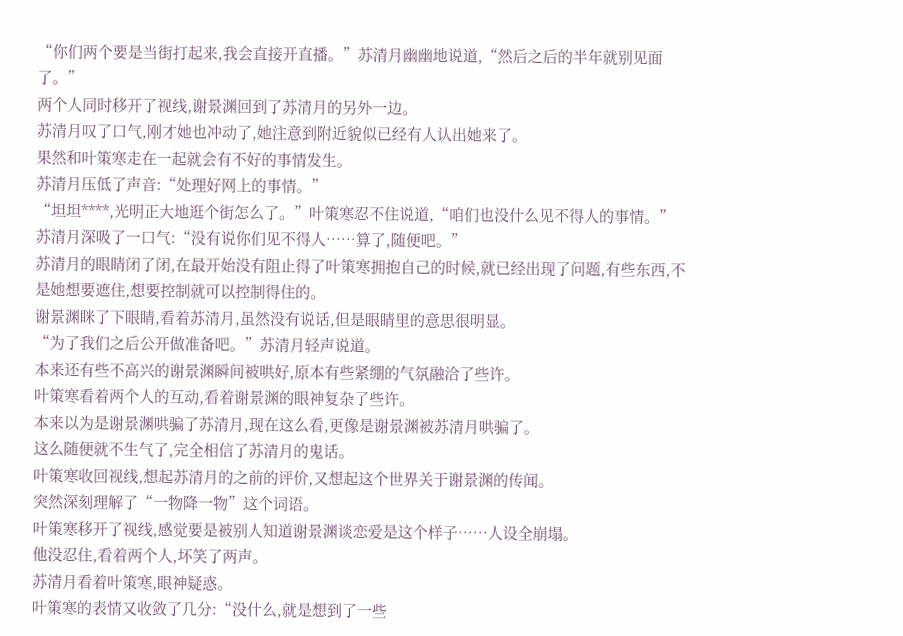“你们两个要是当街打起来,我会直接开直播。”苏清月幽幽地说道,“然后之后的半年就别见面了。”
两个人同时移开了视线,谢景渊回到了苏清月的另外一边。
苏清月叹了口气,刚才她也冲动了,她注意到附近貌似已经有人认出她来了。
果然和叶策寒走在一起就会有不好的事情发生。
苏清月压低了声音:“处理好网上的事情。”
“坦坦****,光明正大地逛个街怎么了。”叶策寒忍不住说道,“咱们也没什么见不得人的事情。”
苏清月深吸了一口气:“没有说你们见不得人……算了,随便吧。”
苏清月的眼睛闭了闭,在最开始没有阻止得了叶策寒拥抱自己的时候,就已经出现了问题,有些东西,不是她想要遮住,想要控制就可以控制得住的。
谢景渊眯了下眼睛,看着苏清月,虽然没有说话,但是眼睛里的意思很明显。
“为了我们之后公开做准备吧。”苏清月轻声说道。
本来还有些不高兴的谢景渊瞬间被哄好,原本有些紧绷的气氛融洽了些许。
叶策寒看着两个人的互动,看着谢景渊的眼神复杂了些许。
本来以为是谢景渊哄骗了苏清月,现在这么看,更像是谢景渊被苏清月哄骗了。
这么随便就不生气了,完全相信了苏清月的鬼话。
叶策寒收回视线,想起苏清月的之前的评价,又想起这个世界关于谢景渊的传闻。
突然深刻理解了“一物降一物”这个词语。
叶策寒移开了视线,感觉要是被别人知道谢景渊谈恋爱是这个样子……人设全崩塌。
他没忍住,看着两个人,坏笑了两声。
苏清月看着叶策寒,眼神疑惑。
叶策寒的表情又收敛了几分:“没什么,就是想到了一些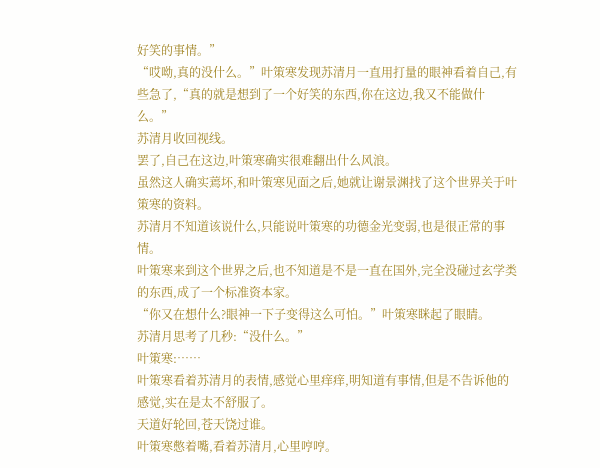好笑的事情。”
“哎呦,真的没什么。”叶策寒发现苏清月一直用打量的眼神看着自己,有些急了,“真的就是想到了一个好笑的东西,你在这边,我又不能做什么。”
苏清月收回视线。
罢了,自己在这边,叶策寒确实很难翻出什么风浪。
虽然这人确实蔫坏,和叶策寒见面之后,她就让谢景渊找了这个世界关于叶策寒的资料。
苏清月不知道该说什么,只能说叶策寒的功德金光变弱,也是很正常的事情。
叶策寒来到这个世界之后,也不知道是不是一直在国外,完全没碰过玄学类的东西,成了一个标准资本家。
“你又在想什么?眼神一下子变得这么可怕。”叶策寒眯起了眼睛。
苏清月思考了几秒:“没什么。”
叶策寒:……
叶策寒看着苏清月的表情,感觉心里痒痒,明知道有事情,但是不告诉他的感觉,实在是太不舒服了。
天道好轮回,苍天饶过谁。
叶策寒憋着嘴,看着苏清月,心里哼哼。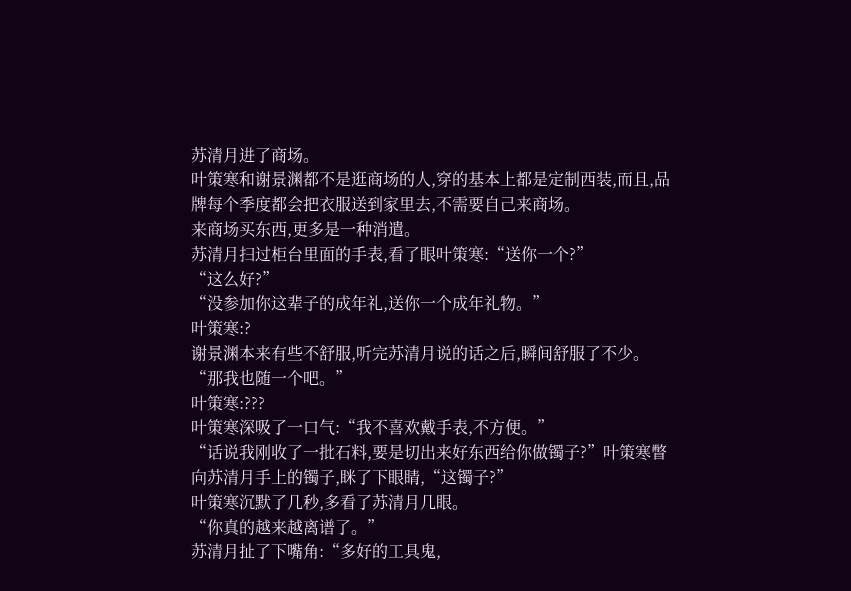苏清月进了商场。
叶策寒和谢景渊都不是逛商场的人,穿的基本上都是定制西装,而且,品牌每个季度都会把衣服送到家里去,不需要自己来商场。
来商场买东西,更多是一种消遣。
苏清月扫过柜台里面的手表,看了眼叶策寒:“送你一个?”
“这么好?”
“没参加你这辈子的成年礼,送你一个成年礼物。”
叶策寒:?
谢景渊本来有些不舒服,听完苏清月说的话之后,瞬间舒服了不少。
“那我也随一个吧。”
叶策寒:???
叶策寒深吸了一口气:“我不喜欢戴手表,不方便。”
“话说我刚收了一批石料,要是切出来好东西给你做镯子?”叶策寒瞥向苏清月手上的镯子,眯了下眼睛,“这镯子?”
叶策寒沉默了几秒,多看了苏清月几眼。
“你真的越来越离谱了。”
苏清月扯了下嘴角:“多好的工具鬼,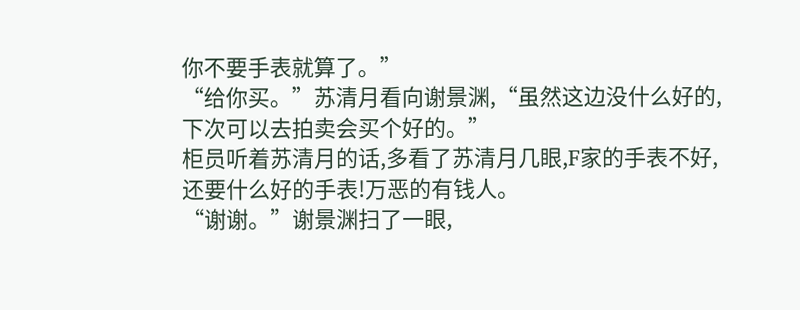你不要手表就算了。”
“给你买。”苏清月看向谢景渊,“虽然这边没什么好的,下次可以去拍卖会买个好的。”
柜员听着苏清月的话,多看了苏清月几眼,F家的手表不好,还要什么好的手表!万恶的有钱人。
“谢谢。”谢景渊扫了一眼,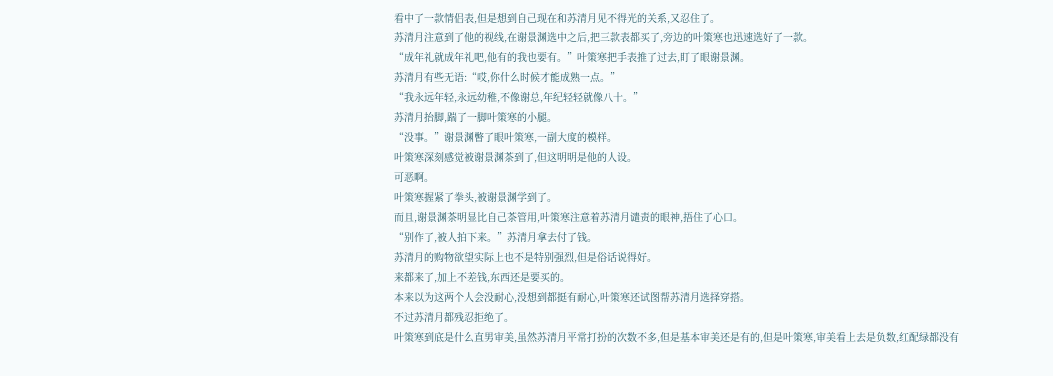看中了一款情侣表,但是想到自己现在和苏清月见不得光的关系,又忍住了。
苏清月注意到了他的视线,在谢景渊选中之后,把三款表都买了,旁边的叶策寒也迅速选好了一款。
“成年礼就成年礼吧,他有的我也要有。”叶策寒把手表推了过去,盯了眼谢景渊。
苏清月有些无语:“哎,你什么时候才能成熟一点。”
“我永远年轻,永远幼稚,不像谢总,年纪轻轻就像八十。”
苏清月抬脚,踹了一脚叶策寒的小腿。
“没事。”谢景渊瞥了眼叶策寒,一副大度的模样。
叶策寒深刻感觉被谢景渊茶到了,但这明明是他的人设。
可恶啊。
叶策寒握紧了拳头,被谢景渊学到了。
而且,谢景渊茶明显比自己茶管用,叶策寒注意着苏清月谴责的眼神,捂住了心口。
“别作了,被人拍下来。”苏清月拿去付了钱。
苏清月的购物欲望实际上也不是特别强烈,但是俗话说得好。
来都来了,加上不差钱,东西还是要买的。
本来以为这两个人会没耐心,没想到都挺有耐心,叶策寒还试图帮苏清月选择穿搭。
不过苏清月都残忍拒绝了。
叶策寒到底是什么直男审美,虽然苏清月平常打扮的次数不多,但是基本审美还是有的,但是叶策寒,审美看上去是负数,红配绿都没有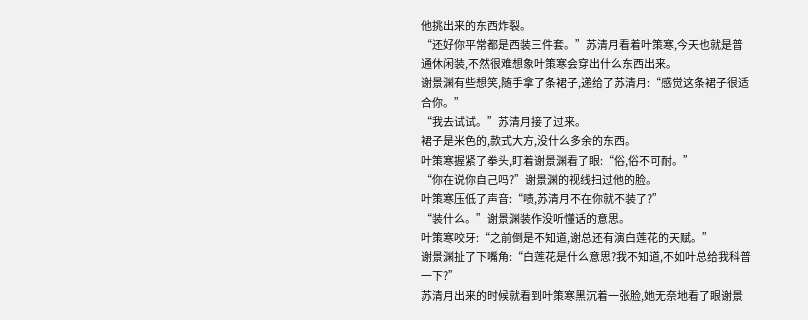他挑出来的东西炸裂。
“还好你平常都是西装三件套。”苏清月看着叶策寒,今天也就是普通休闲装,不然很难想象叶策寒会穿出什么东西出来。
谢景渊有些想笑,随手拿了条裙子,递给了苏清月:“感觉这条裙子很适合你。”
“我去试试。”苏清月接了过来。
裙子是米色的,款式大方,没什么多余的东西。
叶策寒握紧了拳头,盯着谢景渊看了眼:“俗,俗不可耐。”
“你在说你自己吗?”谢景渊的视线扫过他的脸。
叶策寒压低了声音:“啧,苏清月不在你就不装了?”
“装什么。”谢景渊装作没听懂话的意思。
叶策寒咬牙:“之前倒是不知道,谢总还有演白莲花的天赋。”
谢景渊扯了下嘴角:“白莲花是什么意思?我不知道,不如叶总给我科普一下?”
苏清月出来的时候就看到叶策寒黑沉着一张脸,她无奈地看了眼谢景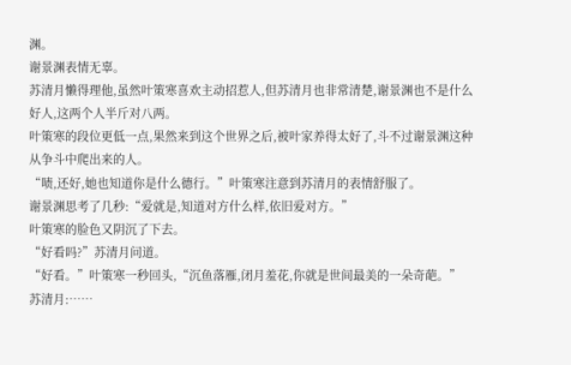渊。
谢景渊表情无辜。
苏清月懒得理他,虽然叶策寒喜欢主动招惹人,但苏清月也非常清楚,谢景渊也不是什么好人,这两个人半斤对八两。
叶策寒的段位更低一点,果然来到这个世界之后,被叶家养得太好了,斗不过谢景渊这种从争斗中爬出来的人。
“啧,还好,她也知道你是什么德行。”叶策寒注意到苏清月的表情舒服了。
谢景渊思考了几秒:“爱就是,知道对方什么样,依旧爱对方。”
叶策寒的脸色又阴沉了下去。
“好看吗?”苏清月问道。
“好看。”叶策寒一秒回头,“沉鱼落雁,闭月羞花,你就是世间最美的一朵奇葩。”
苏清月:……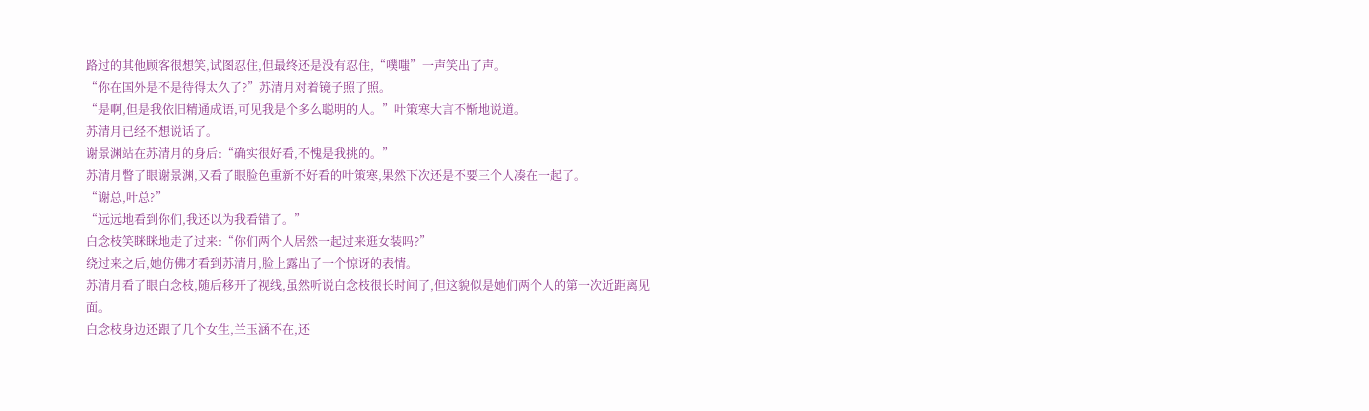路过的其他顾客很想笑,试图忍住,但最终还是没有忍住,“噗嗤”一声笑出了声。
“你在国外是不是待得太久了?”苏清月对着镜子照了照。
“是啊,但是我依旧精通成语,可见我是个多么聪明的人。”叶策寒大言不惭地说道。
苏清月已经不想说话了。
谢景渊站在苏清月的身后:“确实很好看,不愧是我挑的。”
苏清月瞥了眼谢景渊,又看了眼脸色重新不好看的叶策寒,果然下次还是不要三个人凑在一起了。
“谢总,叶总?”
“远远地看到你们,我还以为我看错了。”
白念枝笑眯眯地走了过来:“你们两个人居然一起过来逛女装吗?”
绕过来之后,她仿佛才看到苏清月,脸上露出了一个惊讶的表情。
苏清月看了眼白念枝,随后移开了视线,虽然听说白念枝很长时间了,但这貌似是她们两个人的第一次近距离见面。
白念枝身边还跟了几个女生,兰玉涵不在,还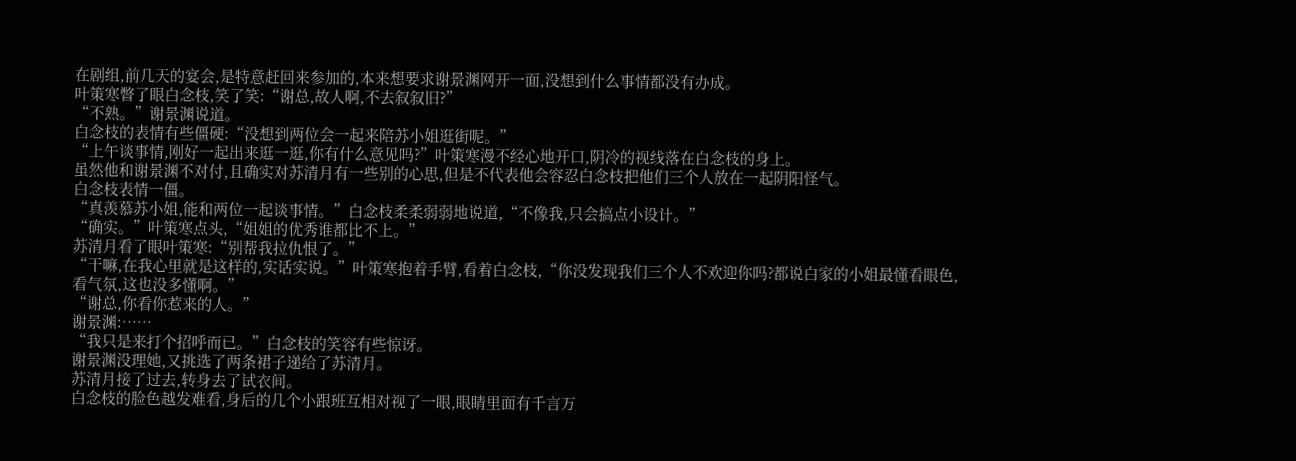在剧组,前几天的宴会,是特意赶回来参加的,本来想要求谢景渊网开一面,没想到什么事情都没有办成。
叶策寒瞥了眼白念枝,笑了笑:“谢总,故人啊,不去叙叙旧?”
“不熟。”谢景渊说道。
白念枝的表情有些僵硬:“没想到两位会一起来陪苏小姐逛街呢。”
“上午谈事情,刚好一起出来逛一逛,你有什么意见吗?”叶策寒漫不经心地开口,阴冷的视线落在白念枝的身上。
虽然他和谢景渊不对付,且确实对苏清月有一些别的心思,但是不代表他会容忍白念枝把他们三个人放在一起阴阳怪气。
白念枝表情一僵。
“真羡慕苏小姐,能和两位一起谈事情。”白念枝柔柔弱弱地说道,“不像我,只会搞点小设计。”
“确实。”叶策寒点头,“姐姐的优秀谁都比不上。”
苏清月看了眼叶策寒:“别帮我拉仇恨了。”
“干嘛,在我心里就是这样的,实话实说。”叶策寒抱着手臂,看着白念枝,“你没发现我们三个人不欢迎你吗?都说白家的小姐最懂看眼色,看气氛,这也没多懂啊。”
“谢总,你看你惹来的人。”
谢景渊:……
“我只是来打个招呼而已。”白念枝的笑容有些惊讶。
谢景渊没理她,又挑选了两条裙子递给了苏清月。
苏清月接了过去,转身去了试衣间。
白念枝的脸色越发难看,身后的几个小跟班互相对视了一眼,眼睛里面有千言万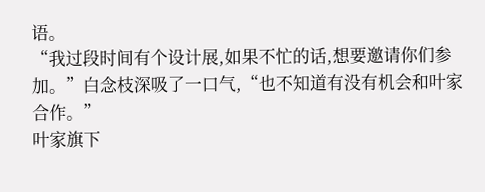语。
“我过段时间有个设计展,如果不忙的话,想要邀请你们参加。”白念枝深吸了一口气,“也不知道有没有机会和叶家合作。”
叶家旗下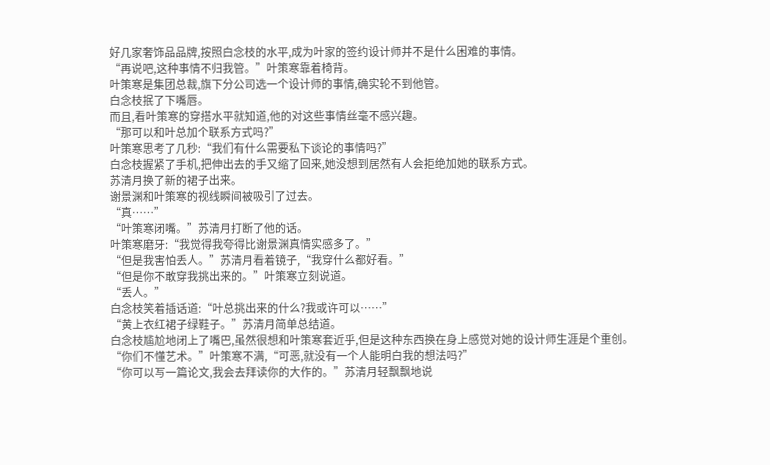好几家奢饰品品牌,按照白念枝的水平,成为叶家的签约设计师并不是什么困难的事情。
“再说吧,这种事情不归我管。”叶策寒靠着椅背。
叶策寒是集团总裁,旗下分公司选一个设计师的事情,确实轮不到他管。
白念枝抿了下嘴唇。
而且,看叶策寒的穿搭水平就知道,他的对这些事情丝毫不感兴趣。
“那可以和叶总加个联系方式吗?”
叶策寒思考了几秒:“我们有什么需要私下谈论的事情吗?”
白念枝握紧了手机,把伸出去的手又缩了回来,她没想到居然有人会拒绝加她的联系方式。
苏清月换了新的裙子出来。
谢景渊和叶策寒的视线瞬间被吸引了过去。
“真……”
“叶策寒闭嘴。”苏清月打断了他的话。
叶策寒磨牙:“我觉得我夸得比谢景渊真情实感多了。”
“但是我害怕丢人。”苏清月看着镜子,“我穿什么都好看。”
“但是你不敢穿我挑出来的。”叶策寒立刻说道。
“丢人。”
白念枝笑着插话道:“叶总挑出来的什么?我或许可以……”
“黄上衣红裙子绿鞋子。”苏清月简单总结道。
白念枝尴尬地闭上了嘴巴,虽然很想和叶策寒套近乎,但是这种东西换在身上感觉对她的设计师生涯是个重创。
“你们不懂艺术。”叶策寒不满,“可恶,就没有一个人能明白我的想法吗?”
“你可以写一篇论文,我会去拜读你的大作的。”苏清月轻飘飘地说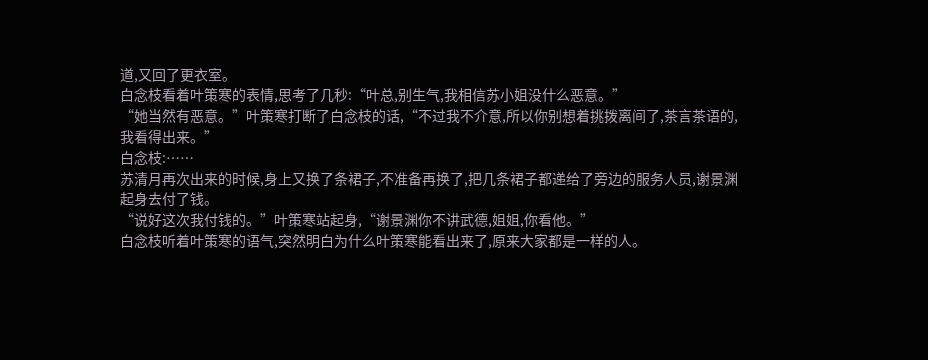道,又回了更衣室。
白念枝看着叶策寒的表情,思考了几秒:“叶总,别生气,我相信苏小姐没什么恶意。”
“她当然有恶意。”叶策寒打断了白念枝的话,“不过我不介意,所以你别想着挑拨离间了,茶言茶语的,我看得出来。”
白念枝:……
苏清月再次出来的时候,身上又换了条裙子,不准备再换了,把几条裙子都递给了旁边的服务人员,谢景渊起身去付了钱。
“说好这次我付钱的。”叶策寒站起身,“谢景渊你不讲武德,姐姐,你看他。”
白念枝听着叶策寒的语气,突然明白为什么叶策寒能看出来了,原来大家都是一样的人。